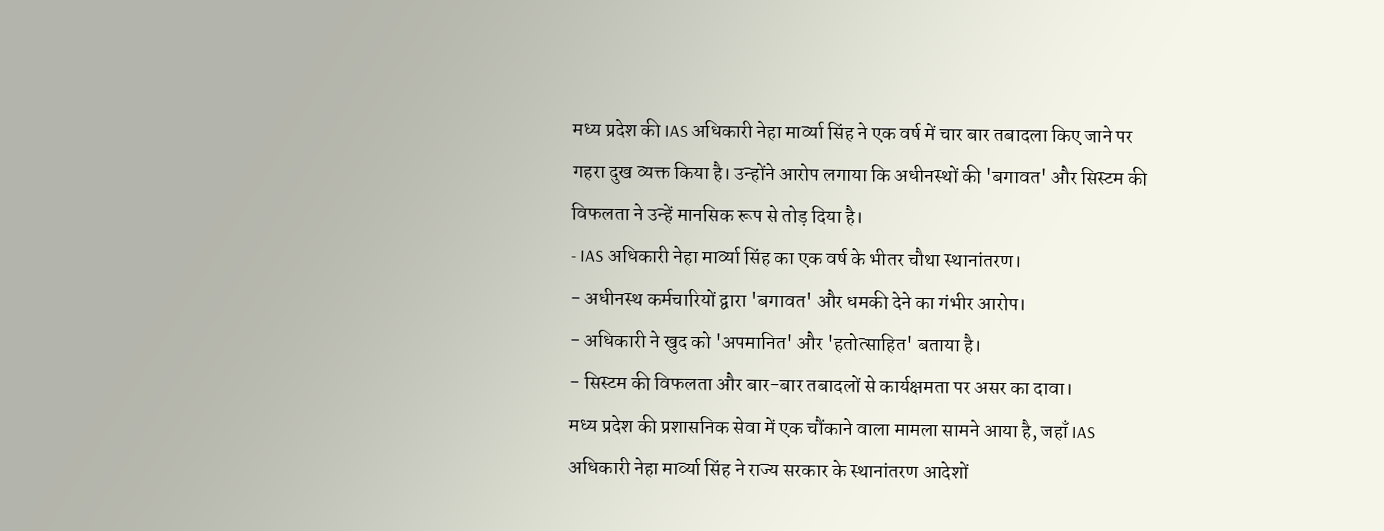मध्य प्रदेश की IAS अधिकारी नेहा मार्व्या सिंह ने एक वर्ष में चार बार तबादला किए जाने पर गहरा दुख व्यक्त किया है। उन्होंने आरोप लगाया कि अधीनस्थों की 'बगावत' और सिस्टम की विफलता ने उन्हें मानसिक रूप से तोड़ दिया है।
- IAS अधिकारी नेहा मार्व्या सिंह का एक वर्ष के भीतर चौथा स्थानांतरण।
- अधीनस्थ कर्मचारियों द्वारा 'बगावत' और धमकी देने का गंभीर आरोप।
- अधिकारी ने खुद को 'अपमानित' और 'हतोत्साहित' बताया है।
- सिस्टम की विफलता और बार-बार तबादलों से कार्यक्षमता पर असर का दावा।
मध्य प्रदेश की प्रशासनिक सेवा में एक चौंकाने वाला मामला सामने आया है, जहाँ IAS अधिकारी नेहा मार्व्या सिंह ने राज्य सरकार के स्थानांतरण आदेशों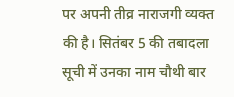पर अपनी तीव्र नाराजगी व्यक्त की है। सितंबर 5 की तबादला सूची में उनका नाम चौथी बार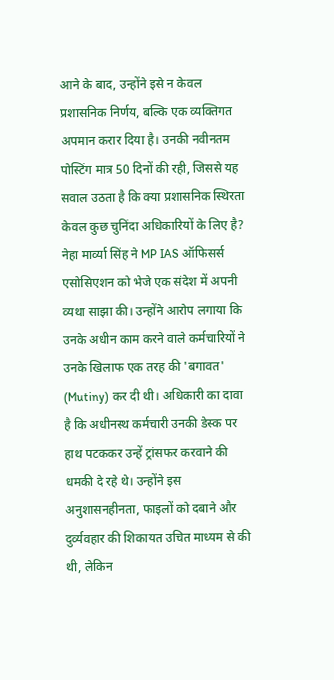आने के बाद, उन्होंने इसे न केवल प्रशासनिक निर्णय, बल्कि एक व्यक्तिगत अपमान करार दिया है। उनकी नवीनतम पोस्टिंग मात्र 50 दिनों की रही, जिससे यह सवाल उठता है कि क्या प्रशासनिक स्थिरता केवल कुछ चुनिंदा अधिकारियों के लिए है?
नेहा मार्व्या सिंह ने MP IAS ऑफिसर्स एसोसिएशन को भेजे एक संदेश में अपनी व्यथा साझा की। उन्होंने आरोप लगाया कि उनके अधीन काम करने वाले कर्मचारियों ने उनके खिलाफ एक तरह की 'बगावत' (Mutiny) कर दी थी। अधिकारी का दावा है कि अधीनस्थ कर्मचारी उनकी डेस्क पर हाथ पटककर उन्हें ट्रांसफर करवाने की धमकी दे रहे थे। उन्होंने इस अनुशासनहीनता, फाइलों को दबाने और दुर्व्यवहार की शिकायत उचित माध्यम से की थी, लेकिन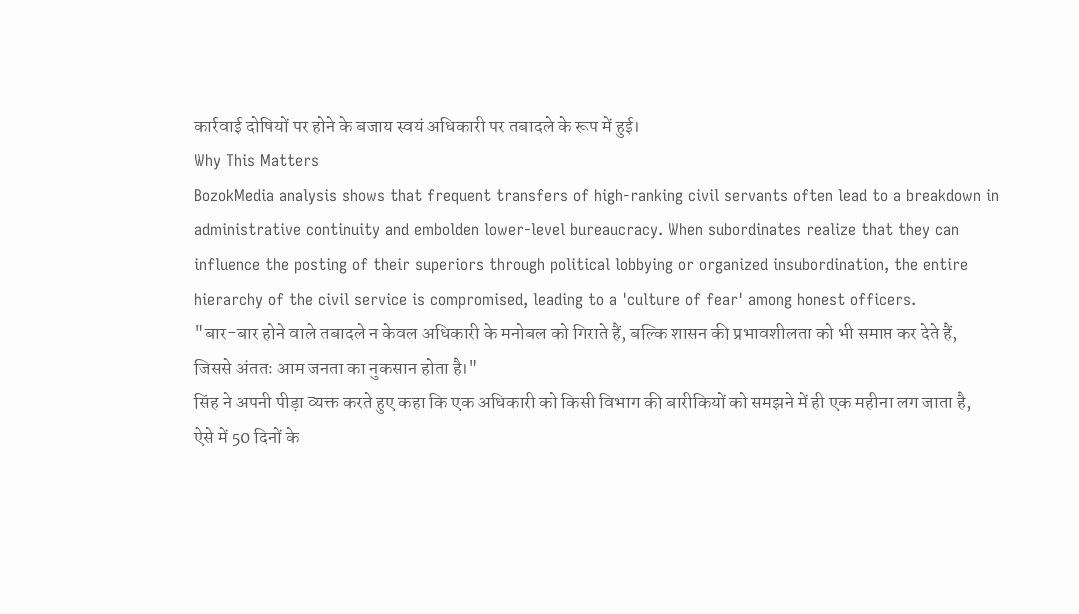कार्रवाई दोषियों पर होने के बजाय स्वयं अधिकारी पर तबादले के रूप में हुई।
Why This Matters
BozokMedia analysis shows that frequent transfers of high-ranking civil servants often lead to a breakdown in administrative continuity and embolden lower-level bureaucracy. When subordinates realize that they can influence the posting of their superiors through political lobbying or organized insubordination, the entire hierarchy of the civil service is compromised, leading to a 'culture of fear' among honest officers.
"बार-बार होने वाले तबादले न केवल अधिकारी के मनोबल को गिराते हैं, बल्कि शासन की प्रभावशीलता को भी समाप्त कर देते हैं, जिससे अंततः आम जनता का नुकसान होता है।"
सिंह ने अपनी पीड़ा व्यक्त करते हुए कहा कि एक अधिकारी को किसी विभाग की बारीकियों को समझने में ही एक महीना लग जाता है, ऐसे में 50 दिनों के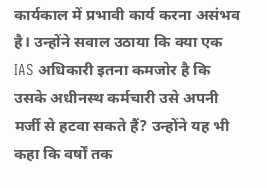कार्यकाल में प्रभावी कार्य करना असंभव है। उन्होंने सवाल उठाया कि क्या एक IAS अधिकारी इतना कमजोर है कि उसके अधीनस्थ कर्मचारी उसे अपनी मर्जी से हटवा सकते हैं? उन्होंने यह भी कहा कि वर्षों तक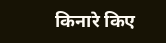किनारे किए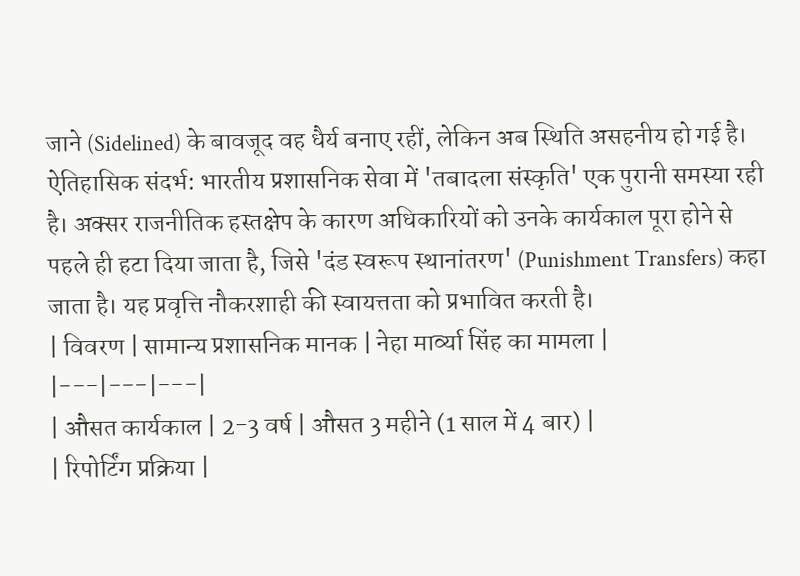जाने (Sidelined) के बावजूद वह धैर्य बनाए रहीं, लेकिन अब स्थिति असहनीय हो गई है।
ऐतिहासिक संदर्भ: भारतीय प्रशासनिक सेवा में 'तबादला संस्कृति' एक पुरानी समस्या रही है। अक्सर राजनीतिक हस्तक्षेप के कारण अधिकारियों को उनके कार्यकाल पूरा होने से पहले ही हटा दिया जाता है, जिसे 'दंड स्वरूप स्थानांतरण' (Punishment Transfers) कहा जाता है। यह प्रवृत्ति नौकरशाही की स्वायत्तता को प्रभावित करती है।
| विवरण | सामान्य प्रशासनिक मानक | नेहा मार्व्या सिंह का मामला |
|---|---|---|
| औसत कार्यकाल | 2-3 वर्ष | औसत 3 महीने (1 साल में 4 बार) |
| रिपोर्टिंग प्रक्रिया |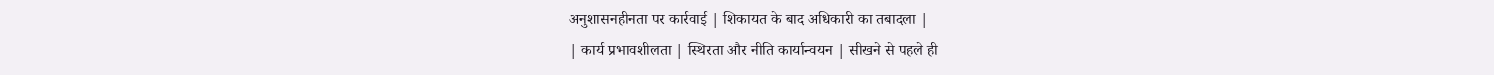अनुशासनहीनता पर कार्रवाई | शिकायत के बाद अधिकारी का तबादला |
| कार्य प्रभावशीलता | स्थिरता और नीति कार्यान्वयन | सीखने से पहले ही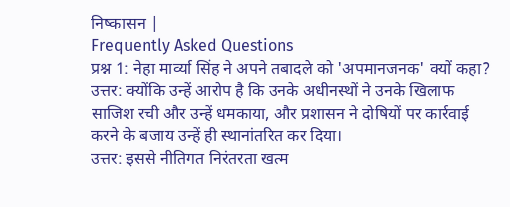निष्कासन |
Frequently Asked Questions
प्रश्न 1: नेहा मार्व्या सिंह ने अपने तबादले को 'अपमानजनक' क्यों कहा?
उत्तर: क्योंकि उन्हें आरोप है कि उनके अधीनस्थों ने उनके खिलाफ साजिश रची और उन्हें धमकाया, और प्रशासन ने दोषियों पर कार्रवाई करने के बजाय उन्हें ही स्थानांतरित कर दिया।
उत्तर: इससे नीतिगत निरंतरता खत्म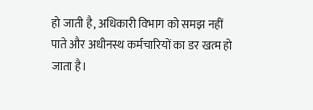हो जाती है, अधिकारी विभाग को समझ नहीं पाते और अधीनस्थ कर्मचारियों का डर खत्म हो जाता है।